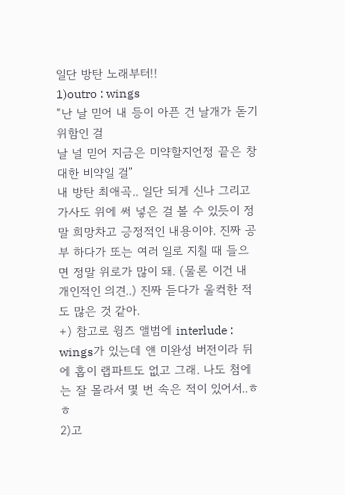일단 방탄 노래부터!!
1)outro : wings
“난 날 믿어 내 등이 아픈 건 날개가 돋기 위함인 걸
날 널 믿어 지금은 미약할지언정 끝은 창대한 비약일 걸”
내 방탄 최애곡.. 일단 되게 신나 그리고 가사도 위에 써 넣은 걸 볼 수 있듯이 정말 희망차고 긍정적인 내용이야. 진짜 공부 하다가 또는 여러 일로 지칠 때 들으면 정말 위로가 많이 돼. (물론 이건 내 개인적인 의견..) 진짜 듣다가 울컥한 적도 많은 것 같아.
+) 참고로 윙즈 앨범에 interlude : wings가 있는데 얜 미완성 버전이라 뒤에 홉이 랩파트도 없고 그래. 나도 첨에는 잘 몰라서 몇 번 속은 적이 있어서..ㅎㅎ
2)고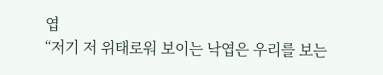엽
“저기 저 위태로워 보이는 낙엽은 우리를 보는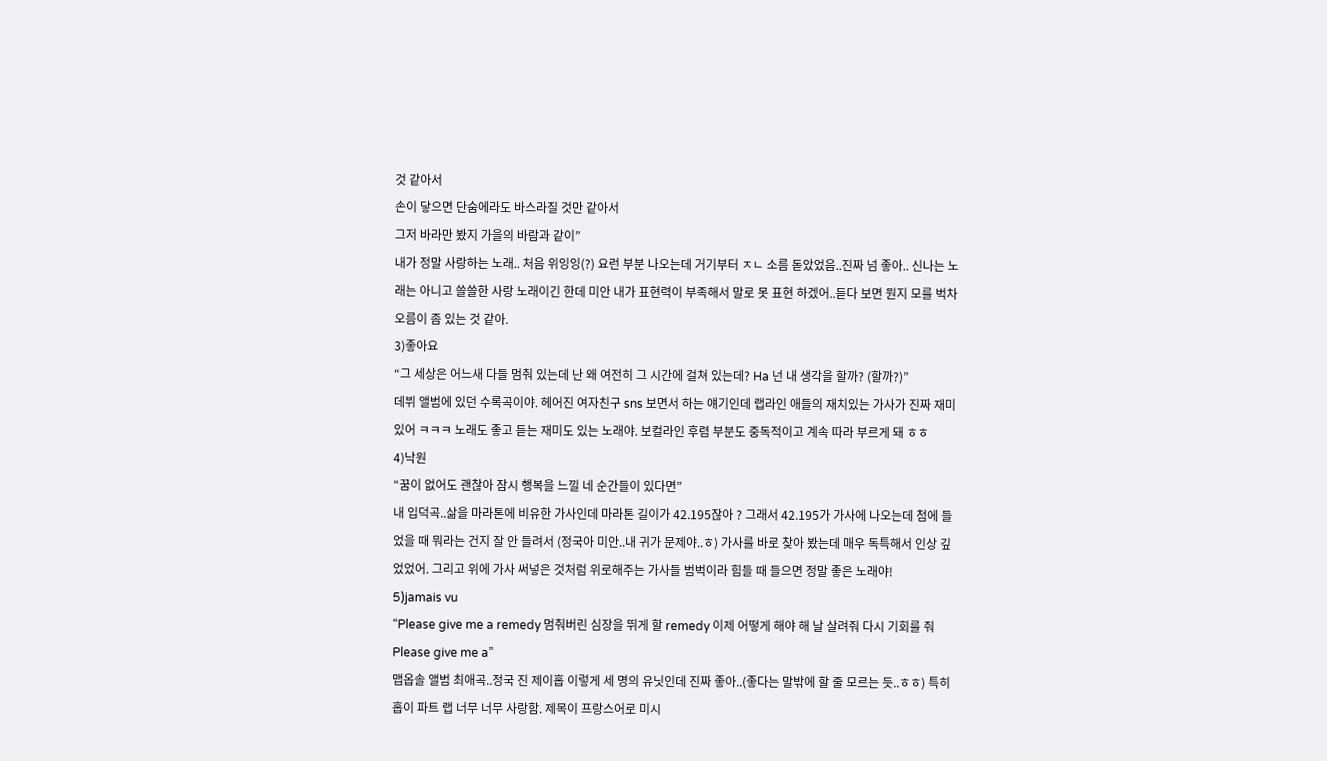것 같아서
손이 닿으면 단숨에라도 바스라질 것만 같아서
그저 바라만 봤지 가을의 바람과 같이”
내가 정말 사랑하는 노래.. 처음 위잉잉(?) 요런 부분 나오는데 거기부터 ㅈㄴ 소름 돋았었음..진짜 넘 좋아.. 신나는 노래는 아니고 쓸쓸한 사랑 노래이긴 한데 미안 내가 표현력이 부족해서 말로 못 표현 하겠어..듣다 보면 뭔지 모를 벅차오름이 좀 있는 것 같아.
3)좋아요
“그 세상은 어느새 다들 멈춰 있는데 난 왜 여전히 그 시간에 걸쳐 있는데? Ha 넌 내 생각을 할까? (할까?)”
데뷔 앨범에 있던 수록곡이야. 헤어진 여자친구 sns 보면서 하는 얘기인데 랩라인 애들의 재치있는 가사가 진짜 재미있어 ㅋㅋㅋ 노래도 좋고 듣는 재미도 있는 노래야. 보컬라인 후렴 부분도 중독적이고 계속 따라 부르게 돼 ㅎㅎ
4)낙원
“꿈이 없어도 괜찮아 잠시 행복을 느낄 네 순간들이 있다면”
내 입덕곡..삶을 마라톤에 비유한 가사인데 마라톤 길이가 42.195잖아 ? 그래서 42.195가 가사에 나오는데 첨에 들었을 때 뭐라는 건지 잘 안 들려서 (정국아 미안..내 귀가 문제야..ㅎ) 가사를 바로 찾아 봤는데 매우 독특해서 인상 깊었었어. 그리고 위에 가사 써넣은 것처럼 위로해주는 가사들 범벅이라 힘들 때 들으면 정말 좋은 노래야!
5)jamais vu
“Please give me a remedy 멈춰버린 심장을 뛰게 할 remedy 이제 어떻게 해야 해 날 살려줘 다시 기회를 줘 Please give me a”
맵옵솔 앨범 최애곡..정국 진 제이홉 이렇게 세 명의 유닛인데 진짜 좋아..(좋다는 말밖에 할 줄 모르는 듯..ㅎㅎ) 특히 홉이 파트 랩 너무 너무 사랑함. 제목이 프랑스어로 미시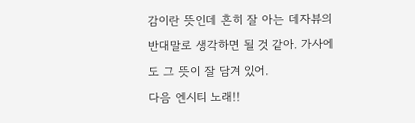감이란 뜻인데 흔히 잘 아는 데자뷰의 반대말로 생각하면 될 것 같아. 가사에도 그 뜻이 잘 담겨 있어.
다음 엔시티 노래!!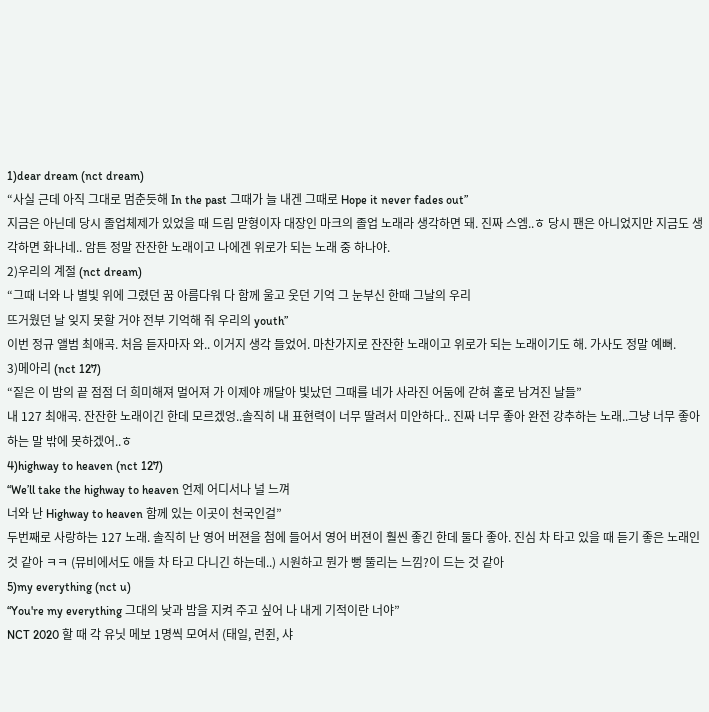1)dear dream (nct dream)
“사실 근데 아직 그대로 멈춘듯해 In the past 그때가 늘 내겐 그때로 Hope it never fades out”
지금은 아닌데 당시 졸업체제가 있었을 때 드림 맏형이자 대장인 마크의 졸업 노래라 생각하면 돼. 진짜 스엠..ㅎ 당시 팬은 아니었지만 지금도 생각하면 화나네.. 암튼 정말 잔잔한 노래이고 나에겐 위로가 되는 노래 중 하나야.
2)우리의 계절 (nct dream)
“그때 너와 나 별빛 위에 그렸던 꿈 아름다워 다 함께 울고 웃던 기억 그 눈부신 한때 그날의 우리
뜨거웠던 날 잊지 못할 거야 전부 기억해 줘 우리의 youth”
이번 정규 앨범 최애곡. 처음 듣자마자 와.. 이거지 생각 들었어. 마찬가지로 잔잔한 노래이고 위로가 되는 노래이기도 해. 가사도 정말 예뻐.
3)메아리 (nct 127)
“짙은 이 밤의 끝 점점 더 희미해져 멀어져 가 이제야 깨달아 빛났던 그때를 네가 사라진 어둠에 갇혀 홀로 남겨진 날들”
내 127 최애곡. 잔잔한 노래이긴 한데 모르겠엉..솔직히 내 표현력이 너무 딸려서 미안하다.. 진짜 너무 좋아 완전 강추하는 노래..그냥 너무 좋아하는 말 밖에 못하겠어..ㅎ
4)highway to heaven (nct 127)
“We’ll take the highway to heaven 언제 어디서나 널 느껴
너와 난 Highway to heaven 함께 있는 이곳이 천국인걸”
두번째로 사랑하는 127 노래. 솔직히 난 영어 버젼을 첨에 들어서 영어 버젼이 훨씬 좋긴 한데 둘다 좋아. 진심 차 타고 있을 때 듣기 좋은 노래인 것 같아 ㅋㅋ (뮤비에서도 애들 차 타고 다니긴 하는데..) 시원하고 뭔가 뻥 뚤리는 느낌?이 드는 것 같아
5)my everything (nct u)
“You're my everything 그대의 낮과 밤을 지켜 주고 싶어 나 내게 기적이란 너야”
NCT 2020 할 때 각 유닛 메보 1명씩 모여서 (태일, 런쥔, 샤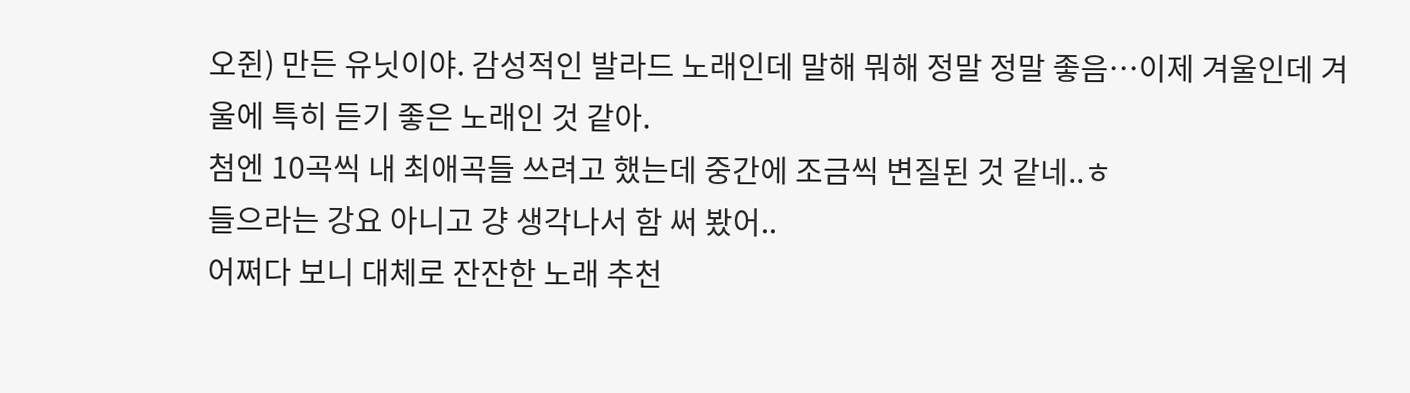오쥔) 만든 유닛이야. 감성적인 발라드 노래인데 말해 뭐해 정말 정말 좋음…이제 겨울인데 겨울에 특히 듣기 좋은 노래인 것 같아.
첨엔 10곡씩 내 최애곡들 쓰려고 했는데 중간에 조금씩 변질된 것 같네..ㅎ
들으라는 강요 아니고 걍 생각나서 함 써 봤어..
어쩌다 보니 대체로 잔잔한 노래 추천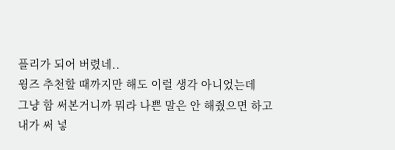플리가 되어 버렸네..
윙즈 추천할 때까지만 해도 이럴 생각 아니었는데
그냥 함 써본거니까 뭐라 나쁜 말은 안 해줬으면 하고
내가 써 넣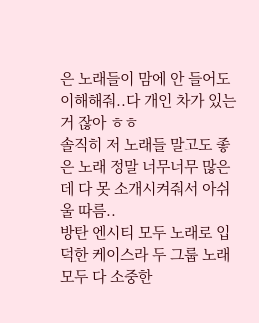은 노래들이 맘에 안 들어도 이해해줘..다 개인 차가 있는 거 잖아 ㅎㅎ
솔직히 저 노래들 말고도 좋은 노래 정말 너무너무 많은데 다 못 소개시켜줘서 아쉬울 따름..
방탄 엔시티 모두 노래로 입덕한 케이스라 두 그룹 노래 모두 다 소중한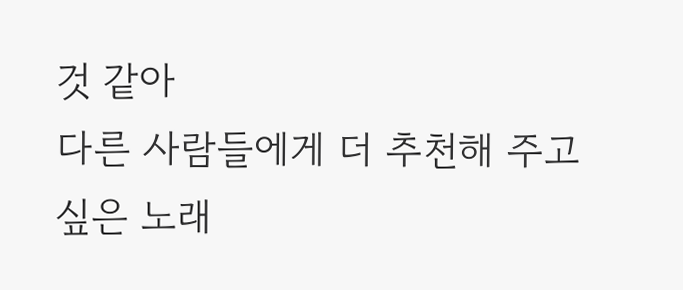것 같아
다른 사람들에게 더 추천해 주고 싶은 노래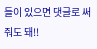들이 있으면 댓글로 써 줘도 돼!!